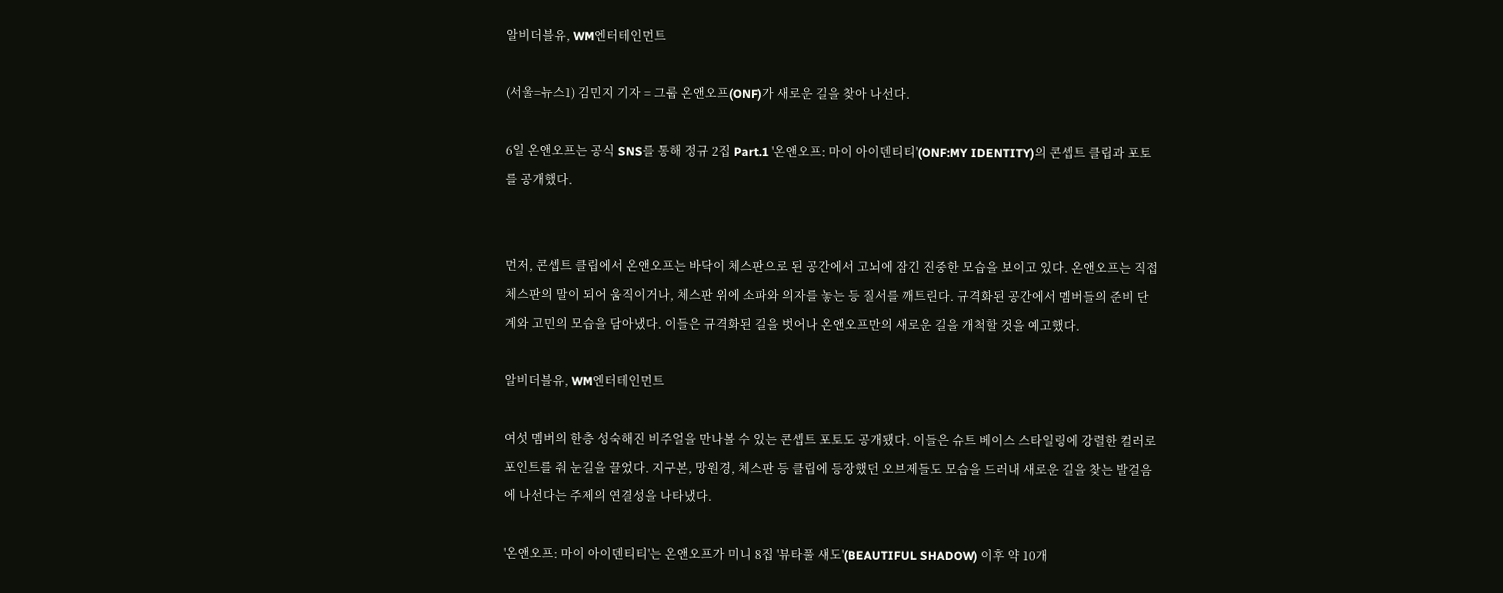알비더블유, WM엔터테인먼트

(서울=뉴스1) 김민지 기자 = 그룹 온앤오프(ONF)가 새로운 길을 찾아 나선다.

6일 온앤오프는 공식 SNS를 통해 정규 2집 Part.1 '온앤오프: 마이 아이덴티티'(ONF:MY IDENTITY)의 콘셉트 클립과 포토를 공개했다.


먼저, 콘셉트 클립에서 온앤오프는 바닥이 체스판으로 된 공간에서 고뇌에 잠긴 진중한 모습을 보이고 있다. 온앤오프는 직접 체스판의 말이 되어 움직이거나, 체스판 위에 소파와 의자를 놓는 등 질서를 깨트린다. 규격화된 공간에서 멤버들의 준비 단계와 고민의 모습을 담아냈다. 이들은 규격화된 길을 벗어나 온앤오프만의 새로운 길을 개척할 것을 예고했다.

알비더블유, WM엔터테인먼트

여섯 멤버의 한층 성숙해진 비주얼을 만나볼 수 있는 콘셉트 포토도 공개됐다. 이들은 슈트 베이스 스타일링에 강렬한 컬러로 포인트를 줘 눈길을 끌었다. 지구본, 망원경, 체스판 등 클립에 등장했던 오브제들도 모습을 드러내 새로운 길을 찾는 발걸음에 나선다는 주제의 연결성을 나타냈다.

'온앤오프: 마이 아이덴티티'는 온앤오프가 미니 8집 '뷰타풀 섀도'(BEAUTIFUL SHADOW) 이후 약 10개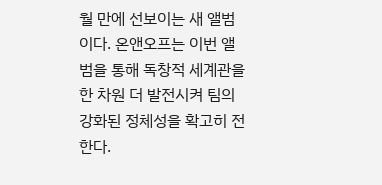월 만에 선보이는 새 앨범이다. 온앤오프는 이번 앨범을 통해 독창적 세계관을 한 차원 더 발전시켜 팀의 강화된 정체성을 확고히 전한다.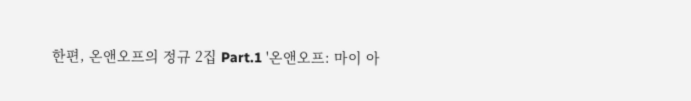한편, 온앤오프의 정규 2집 Part.1 '온앤오프: 마이 아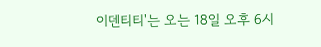이덴티티'는 오는 18일 오후 6시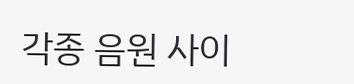각종 음원 사이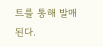트를 통해 발매된다.